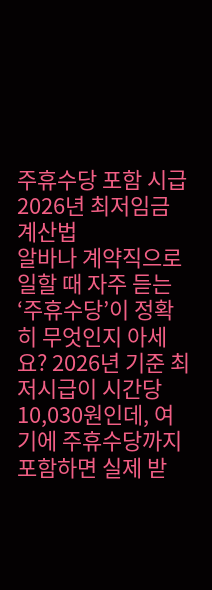주휴수당 포함 시급 2026년 최저임금 계산법
알바나 계약직으로 일할 때 자주 듣는 ‘주휴수당’이 정확히 무엇인지 아세요? 2026년 기준 최저시급이 시간당 10,030원인데, 여기에 주휴수당까지 포함하면 실제 받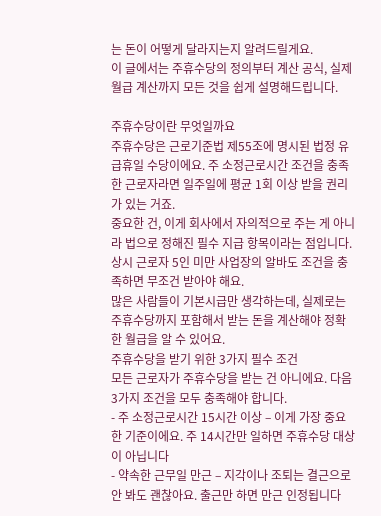는 돈이 어떻게 달라지는지 알려드릴게요.
이 글에서는 주휴수당의 정의부터 계산 공식, 실제 월급 계산까지 모든 것을 쉽게 설명해드립니다.

주휴수당이란 무엇일까요
주휴수당은 근로기준법 제55조에 명시된 법정 유급휴일 수당이에요. 주 소정근로시간 조건을 충족한 근로자라면 일주일에 평균 1회 이상 받을 권리가 있는 거죠.
중요한 건, 이게 회사에서 자의적으로 주는 게 아니라 법으로 정해진 필수 지급 항목이라는 점입니다. 상시 근로자 5인 미만 사업장의 알바도 조건을 충족하면 무조건 받아야 해요.
많은 사람들이 기본시급만 생각하는데, 실제로는 주휴수당까지 포함해서 받는 돈을 계산해야 정확한 월급을 알 수 있어요.
주휴수당을 받기 위한 3가지 필수 조건
모든 근로자가 주휴수당을 받는 건 아니에요. 다음 3가지 조건을 모두 충족해야 합니다.
- 주 소정근로시간 15시간 이상 – 이게 가장 중요한 기준이에요. 주 14시간만 일하면 주휴수당 대상이 아닙니다
- 약속한 근무일 만근 – 지각이나 조퇴는 결근으로 안 봐도 괜찮아요. 출근만 하면 만근 인정됩니다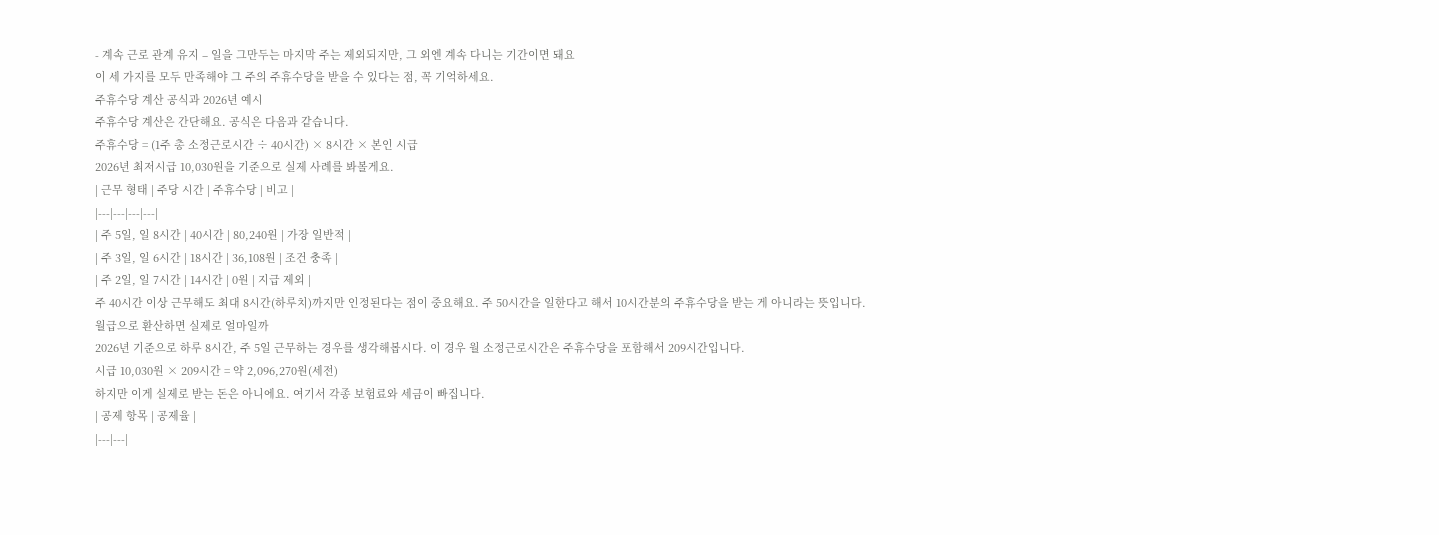- 계속 근로 관계 유지 – 일을 그만두는 마지막 주는 제외되지만, 그 외엔 계속 다니는 기간이면 돼요
이 세 가지를 모두 만족해야 그 주의 주휴수당을 받을 수 있다는 점, 꼭 기억하세요.
주휴수당 계산 공식과 2026년 예시
주휴수당 계산은 간단해요. 공식은 다음과 같습니다.
주휴수당 = (1주 총 소정근로시간 ÷ 40시간) × 8시간 × 본인 시급
2026년 최저시급 10,030원을 기준으로 실제 사례를 봐볼게요.
| 근무 형태 | 주당 시간 | 주휴수당 | 비고 |
|---|---|---|---|
| 주 5일, 일 8시간 | 40시간 | 80,240원 | 가장 일반적 |
| 주 3일, 일 6시간 | 18시간 | 36,108원 | 조건 충족 |
| 주 2일, 일 7시간 | 14시간 | 0원 | 지급 제외 |
주 40시간 이상 근무해도 최대 8시간(하루치)까지만 인정된다는 점이 중요해요. 주 50시간을 일한다고 해서 10시간분의 주휴수당을 받는 게 아니라는 뜻입니다.
월급으로 환산하면 실제로 얼마일까
2026년 기준으로 하루 8시간, 주 5일 근무하는 경우를 생각해봅시다. 이 경우 월 소정근로시간은 주휴수당을 포함해서 209시간입니다.
시급 10,030원 × 209시간 = 약 2,096,270원(세전)
하지만 이게 실제로 받는 돈은 아니에요. 여기서 각종 보험료와 세금이 빠집니다.
| 공제 항목 | 공제율 |
|---|---|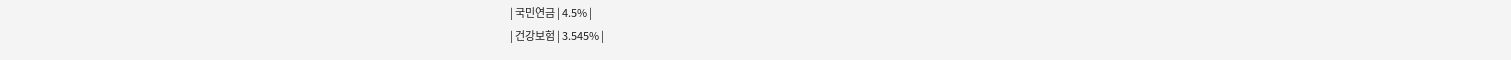| 국민연금 | 4.5% |
| 건강보험 | 3.545% |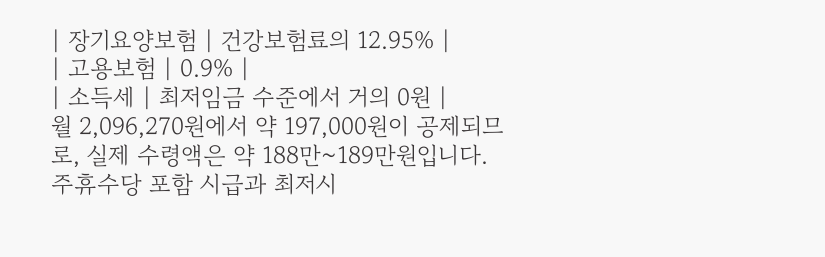| 장기요양보험 | 건강보험료의 12.95% |
| 고용보험 | 0.9% |
| 소득세 | 최저임금 수준에서 거의 0원 |
월 2,096,270원에서 약 197,000원이 공제되므로, 실제 수령액은 약 188만~189만원입니다.
주휴수당 포함 시급과 최저시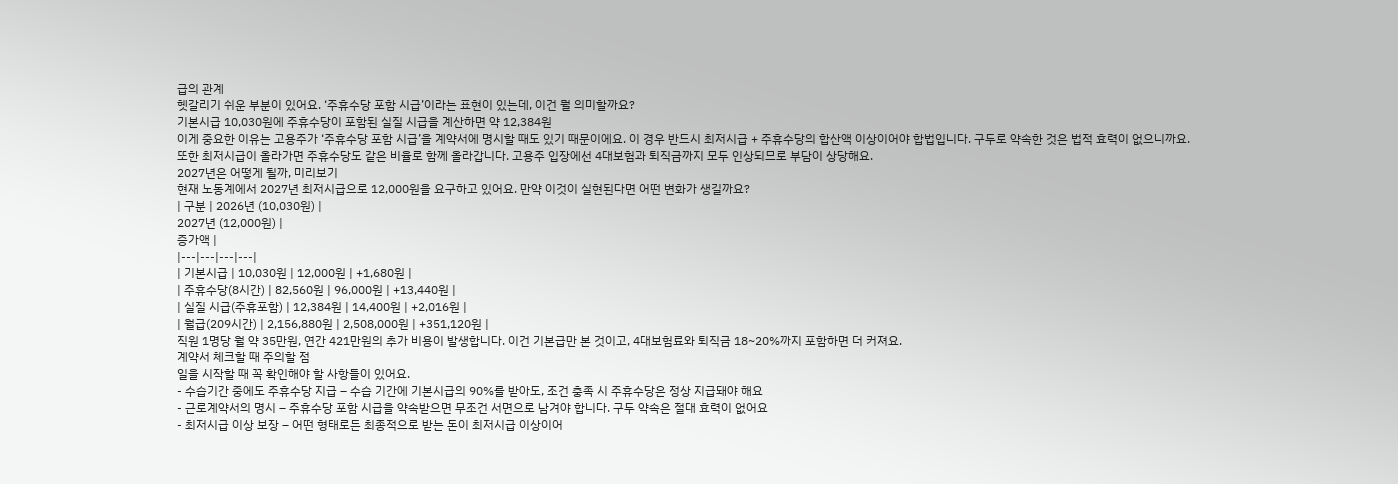급의 관계
헷갈리기 쉬운 부분이 있어요. ‘주휴수당 포함 시급’이라는 표현이 있는데, 이건 뭘 의미할까요?
기본시급 10,030원에 주휴수당이 포함된 실질 시급을 계산하면 약 12,384원
이게 중요한 이유는 고용주가 ‘주휴수당 포함 시급’을 계약서에 명시할 때도 있기 때문이에요. 이 경우 반드시 최저시급 + 주휴수당의 합산액 이상이어야 합법입니다. 구두로 약속한 것은 법적 효력이 없으니까요.
또한 최저시급이 올라가면 주휴수당도 같은 비율로 함께 올라갑니다. 고용주 입장에선 4대보험과 퇴직금까지 모두 인상되므로 부담이 상당해요.
2027년은 어떻게 될까, 미리보기
현재 노동계에서 2027년 최저시급으로 12,000원을 요구하고 있어요. 만약 이것이 실현된다면 어떤 변화가 생길까요?
| 구분 | 2026년 (10,030원) |
2027년 (12,000원) |
증가액 |
|---|---|---|---|
| 기본시급 | 10,030원 | 12,000원 | +1,680원 |
| 주휴수당(8시간) | 82,560원 | 96,000원 | +13,440원 |
| 실질 시급(주휴포함) | 12,384원 | 14,400원 | +2,016원 |
| 월급(209시간) | 2,156,880원 | 2,508,000원 | +351,120원 |
직원 1명당 월 약 35만원, 연간 421만원의 추가 비용이 발생합니다. 이건 기본급만 본 것이고, 4대보험료와 퇴직금 18~20%까지 포함하면 더 커져요.
계약서 체크할 때 주의할 점
일을 시작할 때 꼭 확인해야 할 사항들이 있어요.
- 수습기간 중에도 주휴수당 지급 – 수습 기간에 기본시급의 90%를 받아도, 조건 충족 시 주휴수당은 정상 지급돼야 해요
- 근로계약서의 명시 – 주휴수당 포함 시급을 약속받으면 무조건 서면으로 남겨야 합니다. 구두 약속은 절대 효력이 없어요
- 최저시급 이상 보장 – 어떤 형태로든 최종적으로 받는 돈이 최저시급 이상이어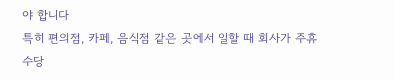야 합니다
특히 편의점, 카페, 음식점 같은 곳에서 일할 때 회사가 주휴수당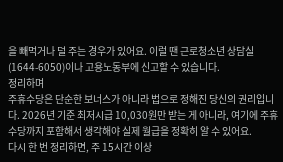을 빼먹거나 덜 주는 경우가 있어요. 이럴 땐 근로청소년 상담실(1644-6050)이나 고용노동부에 신고할 수 있습니다.
정리하며
주휴수당은 단순한 보너스가 아니라 법으로 정해진 당신의 권리입니다. 2026년 기준 최저시급 10,030원만 받는 게 아니라, 여기에 주휴수당까지 포함해서 생각해야 실제 월급을 정확히 알 수 있어요.
다시 한 번 정리하면, 주 15시간 이상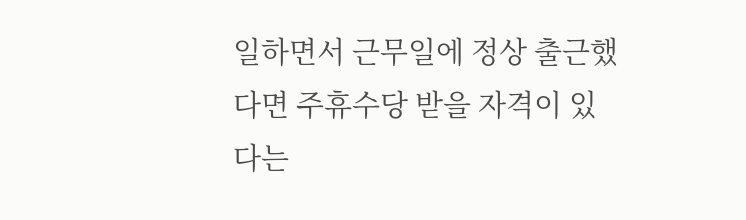일하면서 근무일에 정상 출근했다면 주휴수당 받을 자격이 있다는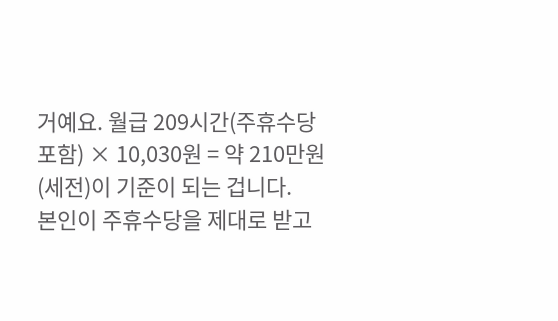거예요. 월급 209시간(주휴수당 포함) × 10,030원 = 약 210만원(세전)이 기준이 되는 겁니다.
본인이 주휴수당을 제대로 받고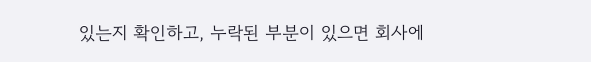있는지 확인하고, 누락된 부분이 있으면 회사에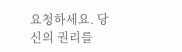요청하세요. 당신의 권리를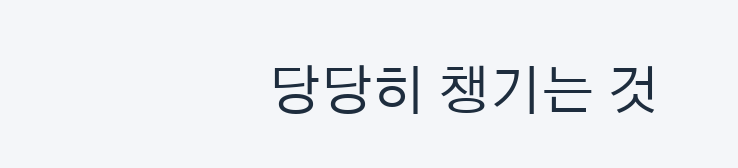당당히 챙기는 것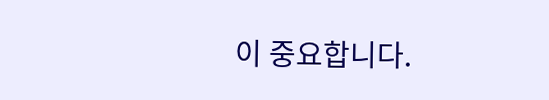이 중요합니다.